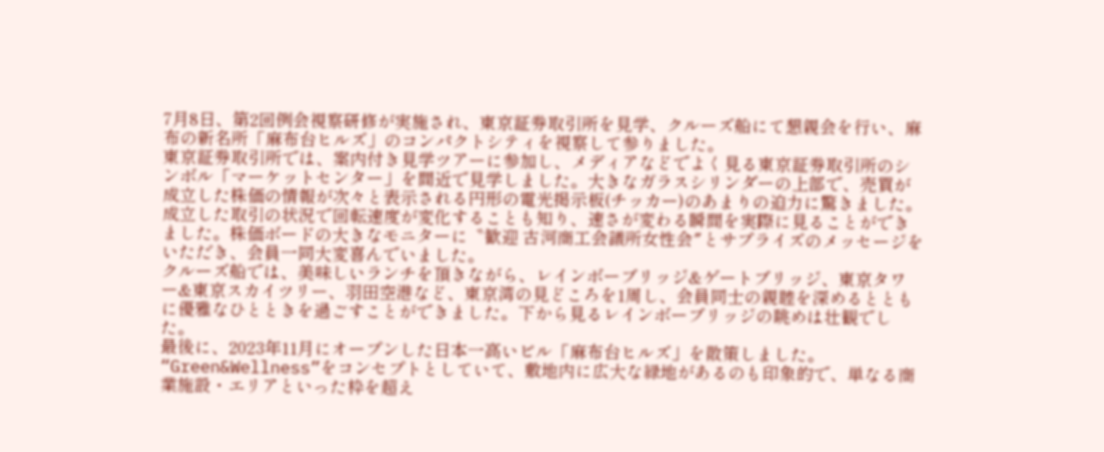7月8日、第2回例会視察研修が実施され、東京証券取引所を見学、クルーズ船にて懇親会を行い、麻布の新名所「麻布台ヒルズ」のコンパクトシティを視察して参りました。
東京証券取引所では、案内付き見学ツアーに参加し、メディアなどでよく見る東京証券取引所のシンボル「マーケットセンター」を間近で見学しました。大きなガラスシリンダーの上部で、売買が成立した株価の情報が次々と表示される円形の電光掲示板(チッカー)のあまりの迫力に驚きました。成立した取引の状況で回転速度が変化することも知り、速さが変わる瞬間を実際に見ることができました。株価ボードの大きなモニターに〝歓迎 古河商工会議所女性会″とサプライズのメッセージをいただき、会員一同大変喜んでいました。
クルーズ船では、美味しいランチを頂きながら、レインボーブリッジ&ゲートブリッジ、東京タワー&東京スカイツリー、羽田空港など、東京湾の見どころを1周し、会員同士の親睦を深めるとともに優雅なひとときを過ごすことができました。下から見るレインボーブリッジの眺めは壮観でした。
最後に、2023年11月にオープンした日本一高いビル「麻布台ヒルズ」を散策しました。“Green&Wellness”をコンセプトとしていて、敷地内に広大な緑地があるのも印象的で、単なる商業施設・エリアといった枠を超え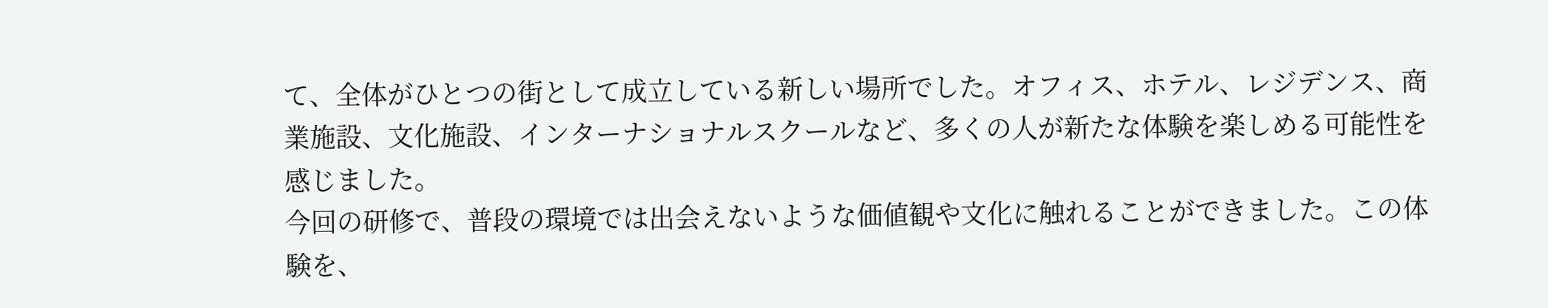て、全体がひとつの街として成立している新しい場所でした。オフィス、ホテル、レジデンス、商業施設、文化施設、インターナショナルスクールなど、多くの人が新たな体験を楽しめる可能性を感じました。
今回の研修で、普段の環境では出会えないような価値観や文化に触れることができました。この体験を、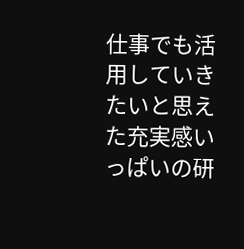仕事でも活用していきたいと思えた充実感いっぱいの研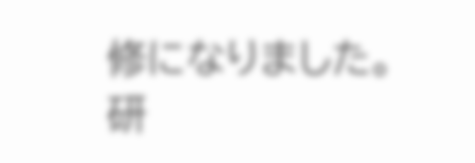修になりました。
研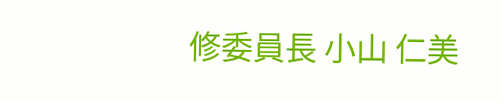修委員長 小山 仁美